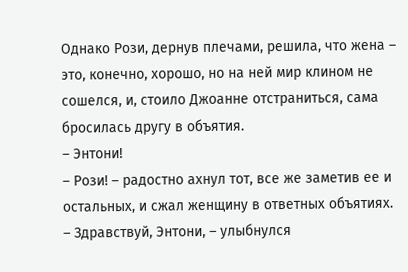Однако Рози, дернув плечами, решила, что жена – это, конечно, хорошо, но на ней мир клином не сошелся, и, стоило Джоанне отстраниться, сама бросилась другу в объятия.
– Энтони!
– Рози! – радостно ахнул тот, все же заметив ее и остальных, и сжал женщину в ответных объятиях.
– Здравствуй, Энтони, – улыбнулся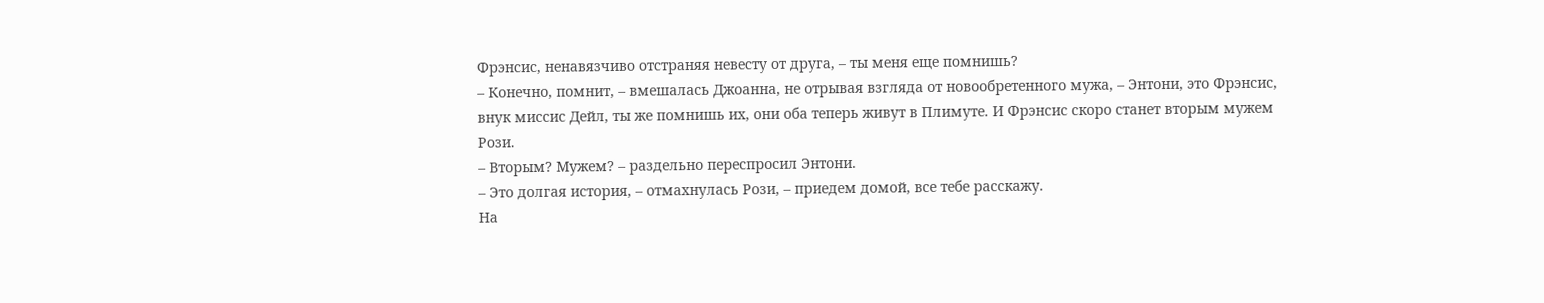Фрэнсис, ненавязчиво отстраняя невесту от друга, – ты меня еще помнишь?
– Конечно, помнит, – вмешалась Джоанна, не отрывая взгляда от новообретенного мужа, – Энтони, это Фрэнсис, внук миссис Дейл, ты же помнишь их, они оба теперь живут в Плимуте. И Фрэнсис скоро станет вторым мужем Рози.
– Вторым? Мужем? – раздельно переспросил Энтони.
– Это долгая история, – отмахнулась Рози, – приедем домой, все тебе расскажу.
На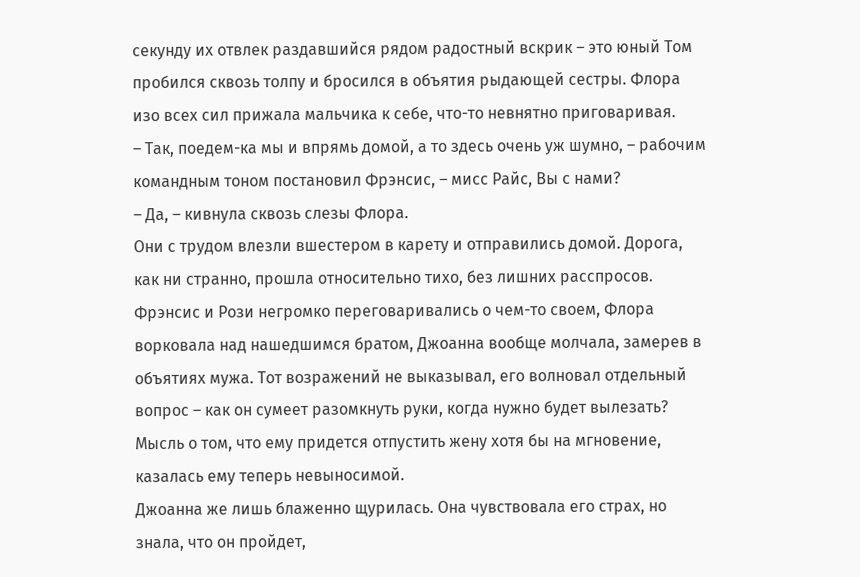секунду их отвлек раздавшийся рядом радостный вскрик – это юный Том пробился сквозь толпу и бросился в объятия рыдающей сестры. Флора изо всех сил прижала мальчика к себе, что-то невнятно приговаривая.
– Так, поедем-ка мы и впрямь домой, а то здесь очень уж шумно, – рабочим командным тоном постановил Фрэнсис, – мисс Райс, Вы с нами?
– Да, – кивнула сквозь слезы Флора.
Они с трудом влезли вшестером в карету и отправились домой. Дорога, как ни странно, прошла относительно тихо, без лишних расспросов. Фрэнсис и Рози негромко переговаривались о чем-то своем, Флора ворковала над нашедшимся братом, Джоанна вообще молчала, замерев в объятиях мужа. Тот возражений не выказывал, его волновал отдельный вопрос – как он сумеет разомкнуть руки, когда нужно будет вылезать? Мысль о том, что ему придется отпустить жену хотя бы на мгновение, казалась ему теперь невыносимой.
Джоанна же лишь блаженно щурилась. Она чувствовала его страх, но знала, что он пройдет,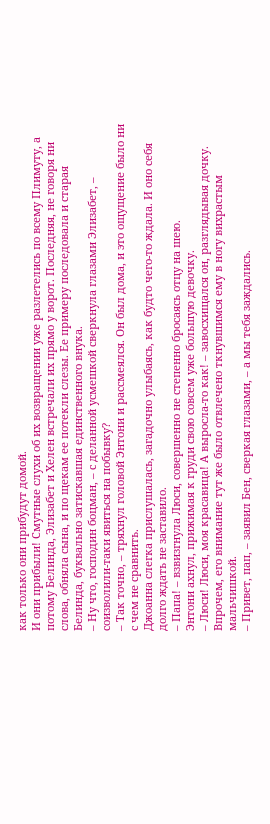как только они прибудут домой.
И они прибыли! Смутные слухи об их возвращении уже разлетелись по всему Плимуту, а потому Белинда, Элизабет и Хелен встречали их прямо у ворот. Последняя, не говоря ни слова, обняла сына, и по щекам ее потекли слезы. Ее примеру последовала и старая Белинда, буквально затискавшая единственного внука.
– Ну что, господин боцман, – с деланной усмешкой сверкнула глазами Элизабет, – соизволили-таки явиться на побывку?
– Так точно, – тряхнул головой Энтони и рассмеялся. Он был дома, и это ощущение было ни с чем не сравнить.
Джоанна слегка прислушалась, загадочно улыбаясь, как будто чего-то ждала. И оно себя долго ждать не заставило.
– Папа! – взвизгнула Люси, совершенно не степенно бросаясь отцу на шею.
Энтони ахнул, прижимая к груди свою совсем уже большую девочку.
– Люси! Люси, моя красавица! А выросла-то как! – завосхищался он, разглядывая дочку.
Впрочем, его внимание тут же было отвлечено ткнувшимся ему в ногу вихрастым мальчишкой.
– Привет, пап, – заявил Бен, сверкая глазами, – а мы тебя заждались.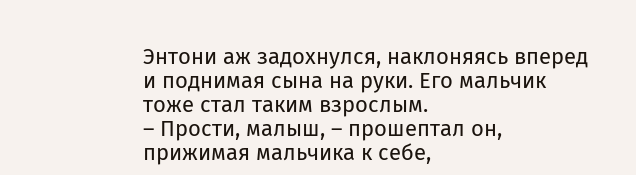Энтони аж задохнулся, наклоняясь вперед и поднимая сына на руки. Его мальчик тоже стал таким взрослым.
– Прости, малыш, – прошептал он, прижимая мальчика к себе,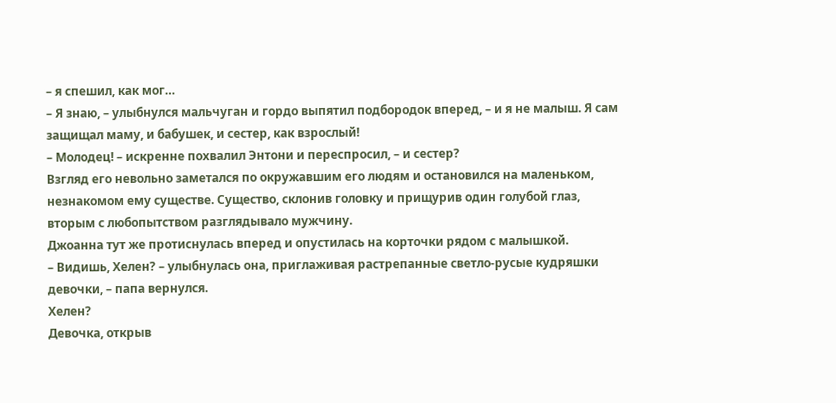– я спешил, как мог…
– Я знаю, – улыбнулся мальчуган и гордо выпятил подбородок вперед, – и я не малыш. Я сам защищал маму, и бабушек, и сестер, как взрослый!
– Молодец! – искренне похвалил Энтони и переспросил, – и сестер?
Взгляд его невольно заметался по окружавшим его людям и остановился на маленьком, незнакомом ему существе. Существо, склонив головку и прищурив один голубой глаз, вторым с любопытством разглядывало мужчину.
Джоанна тут же протиснулась вперед и опустилась на корточки рядом с малышкой.
– Видишь, Хелен? – улыбнулась она, приглаживая растрепанные светло-русые кудряшки девочки, – папа вернулся.
Хелен?
Девочка, открыв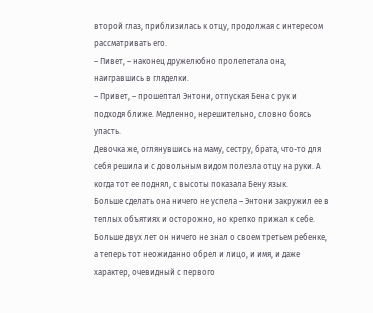второй глаз, приблизилась к отцу, продолжая с интересом рассматривать его.
– Пивет, – наконец дружелюбно пролепетала она, наигравшись в гляделки.
– Привет, – прошептал Энтони, отпуская Бена с рук и подходя ближе. Медленно, нерешительно, словно боясь упасть.
Девочка же, оглянувшись на маму, сестру, брата, что-то для себя решила и с довольным видом полезла отцу на руки. А когда тот ее поднял, с высоты показала Бену язык.
Больше сделать она ничего не успела – Энтони закружил ее в теплых объятиях и осторожно, но крепко прижал к себе. Больше двух лет он ничего не знал о своем третьем ребенке, а теперь тот неожиданно обрел и лицо, и имя, и даже характер, очевидный с первого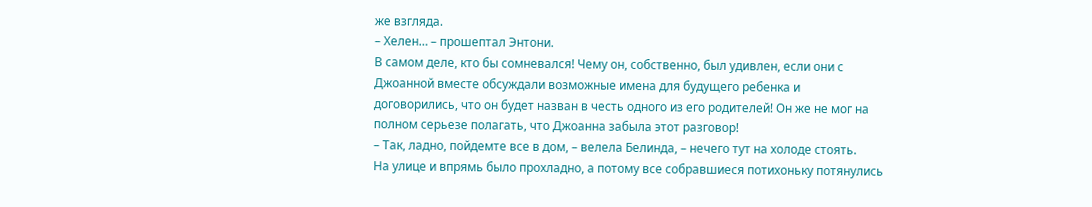же взгляда.
– Хелен… – прошептал Энтони.
В самом деле, кто бы сомневался! Чему он, собственно, был удивлен, если они с Джоанной вместе обсуждали возможные имена для будущего ребенка и договорились, что он будет назван в честь одного из его родителей! Он же не мог на полном серьезе полагать, что Джоанна забыла этот разговор!
– Так, ладно, пойдемте все в дом, – велела Белинда, – нечего тут на холоде стоять.
На улице и впрямь было прохладно, а потому все собравшиеся потихоньку потянулись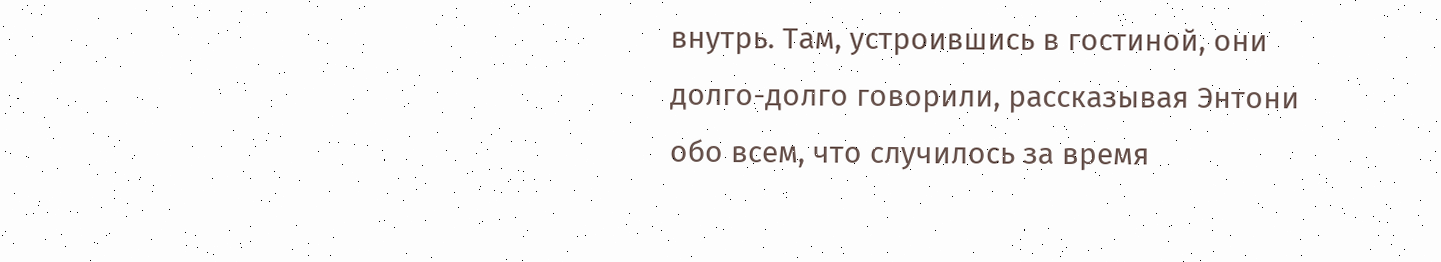внутрь. Там, устроившись в гостиной, они долго-долго говорили, рассказывая Энтони обо всем, что случилось за время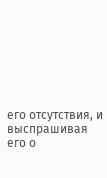его отсутствия, и выспрашивая его о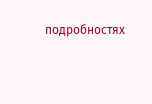подробностях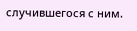случившегося с ним.